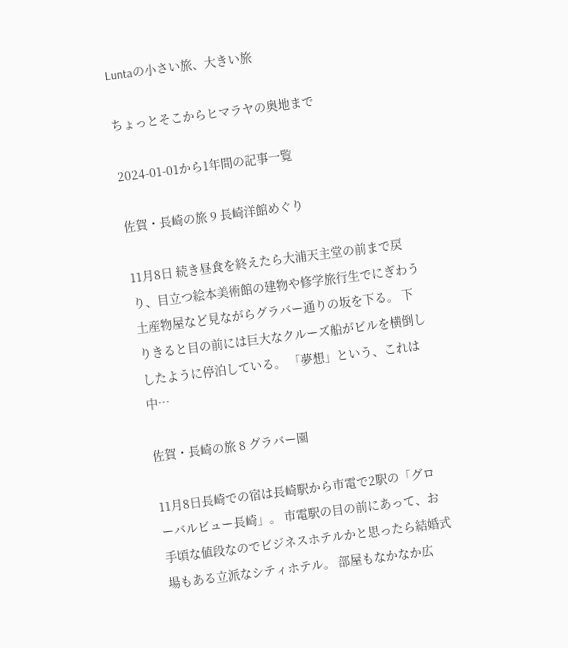Luntaの小さい旅、大きい旅

ちょっとそこからヒマラヤの奥地まで

2024-01-01から1年間の記事一覧

佐賀・長崎の旅 9 長崎洋館めぐり

11月8日 続き昼食を終えたら大浦天主堂の前まで戻り、目立つ絵本美術館の建物や修学旅行生でにぎわう土産物屋など見ながらグラバー通りの坂を下る。 下りきると目の前には巨大なクルーズ船がビルを横倒ししたように停泊している。 「夢想」という、これは中…

佐賀・長崎の旅 8 グラバー園

11月8日長崎での宿は長崎駅から市電で2駅の「グローバルビュー長崎」。 市電駅の目の前にあって、お手頃な値段なのでビジネスホテルかと思ったら結婚式場もある立派なシティホテル。 部屋もなかなか広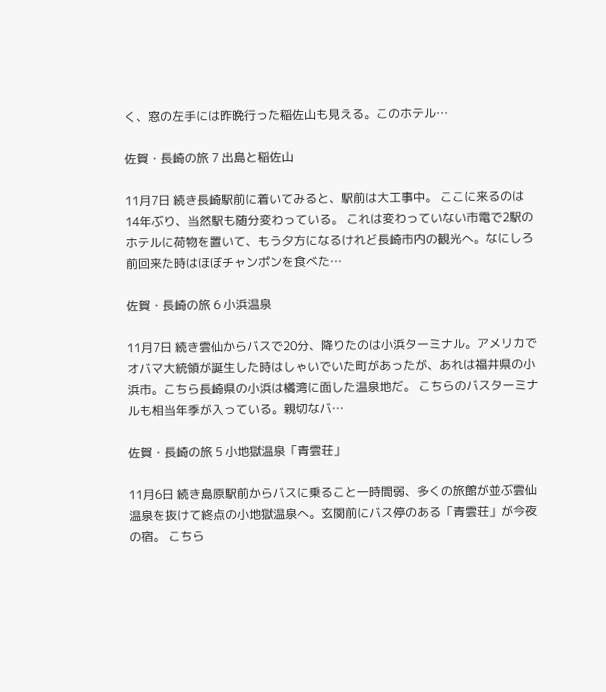く、窓の左手には昨晩行った稲佐山も見える。このホテル…

佐賀・長崎の旅 7 出島と稲佐山

11月7日 続き長崎駅前に着いてみると、駅前は大工事中。 ここに来るのは14年ぶり、当然駅も随分変わっている。 これは変わっていない市電で2駅のホテルに荷物を置いて、もう夕方になるけれど長崎市内の観光へ。なにしろ前回来た時はほぼチャンポンを食べた…

佐賀・長崎の旅 6 小浜温泉

11月7日 続き雲仙からバスで20分、降りたのは小浜ターミナル。アメリカでオバマ大統領が誕生した時はしゃいでいた町があったが、あれは福井県の小浜市。こちら長崎県の小浜は橘湾に面した温泉地だ。 こちらのバスターミナルも相当年季が入っている。親切なバ…

佐賀・長崎の旅 5 小地獄温泉「青雲荘」

11月6日 続き島原駅前からバスに乗ること一時間弱、多くの旅館が並ぶ雲仙温泉を抜けて終点の小地獄温泉へ。玄関前にバス停のある「青雲荘」が今夜の宿。 こちら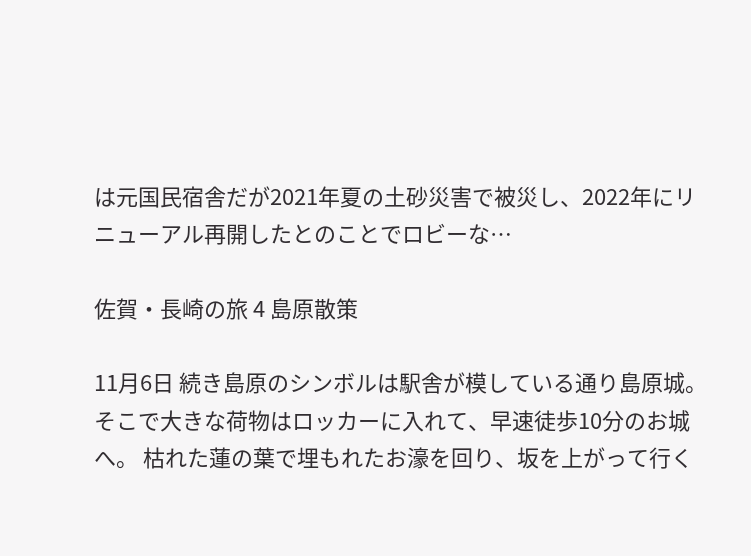は元国民宿舎だが2021年夏の土砂災害で被災し、2022年にリニューアル再開したとのことでロビーな…

佐賀・長崎の旅 4 島原散策

11月6日 続き島原のシンボルは駅舎が模している通り島原城。そこで大きな荷物はロッカーに入れて、早速徒歩10分のお城へ。 枯れた蓮の葉で埋もれたお濠を回り、坂を上がって行く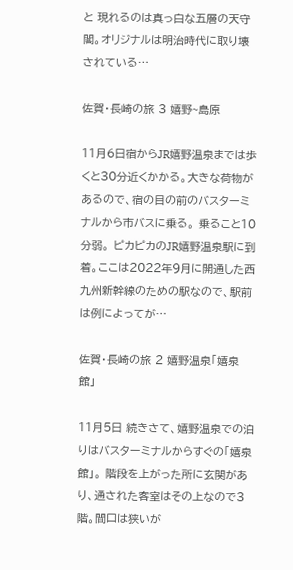と 現れるのは真っ白な五層の天守閣。オリジナルは明治時代に取り壊されている…

佐賀・長崎の旅 3 嬉野~島原

11月6日宿からJR嬉野温泉までは歩くと30分近くかかる。大きな荷物があるので、宿の目の前のバスターミナルから市バスに乗る。 乗ること10分弱。 ピカピカのJR嬉野温泉駅に到着。ここは2022年9月に開通した西九州新幹線のための駅なので、駅前は例によってが…

佐賀・長崎の旅 2 嬉野温泉「嬉泉館」

11月5日 続きさて、嬉野温泉での泊りはバスターミナルからすぐの「嬉泉館」。 階段を上がった所に玄関があり、通された客室はその上なので3階。間口は狭いが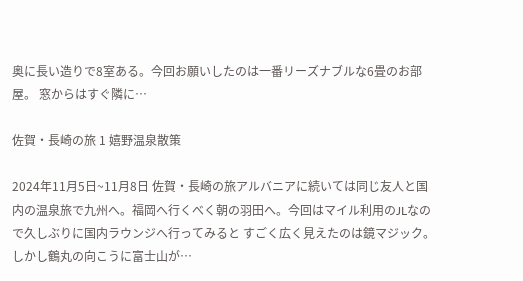奥に長い造りで8室ある。今回お願いしたのは一番リーズナブルな6畳のお部屋。 窓からはすぐ隣に…

佐賀・長崎の旅 1 嬉野温泉散策

2024年11月5日~11月8日 佐賀・長崎の旅アルバニアに続いては同じ友人と国内の温泉旅で九州へ。福岡へ行くべく朝の羽田へ。今回はマイル利用のJLなので久しぶりに国内ラウンジへ行ってみると すごく広く見えたのは鏡マジック。しかし鶴丸の向こうに富士山が…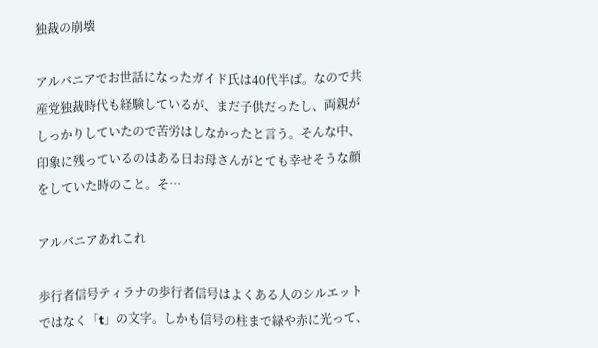独裁の崩壊

アルバニアでお世話になったガイド氏は40代半ば。なので共産党独裁時代も経験しているが、まだ子供だったし、両親がしっかりしていたので苦労はしなかったと言う。そんな中、印象に残っているのはある日お母さんがとても幸せそうな顔をしていた時のこと。そ…

アルバニアあれこれ

歩行者信号ティラナの歩行者信号はよくある人のシルエットではなく「t」の文字。しかも信号の柱まで緑や赤に光って、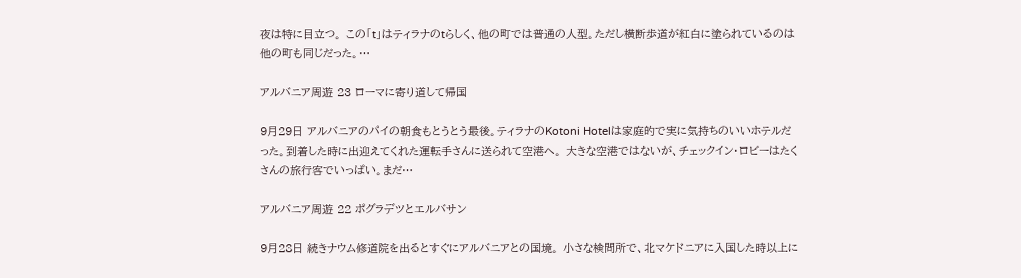夜は特に目立つ。 この「t」はティラナのtらしく、他の町では普通の人型。ただし横断歩道が紅白に塗られているのは他の町も同じだった。…

アルバニア周遊 23 ローマに寄り道して帰国

9月29日 アルバニアのパイの朝食もとうとう最後。ティラナのKotoni Hotelは家庭的で実に気持ちのいいホテルだった。到着した時に出迎えてくれた運転手さんに送られて空港へ。 大きな空港ではないが、チェックイン・ロビーはたくさんの旅行客でいっぱい。まだ…

アルバニア周遊 22 ポグラデツとエルバサン

9月28日 続きナウム修道院を出るとすぐにアルバニアとの国境。 小さな検問所で、北マケドニアに入国した時以上に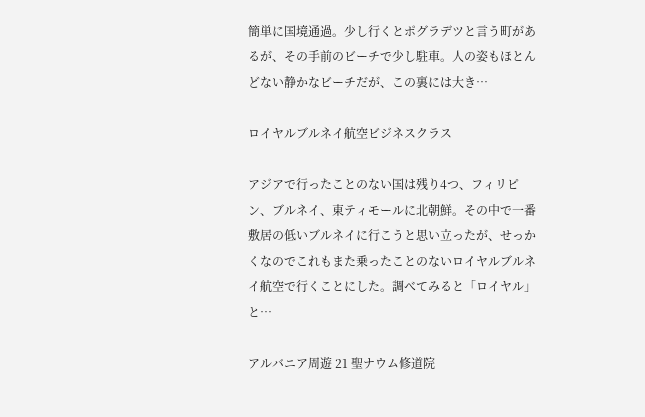簡単に国境通過。少し行くとポグラデツと言う町があるが、その手前のビーチで少し駐車。人の姿もほとんどない静かなビーチだが、この裏には大き…

ロイヤルブルネイ航空ビジネスクラス

アジアで行ったことのない国は残り4つ、フィリピン、ブルネイ、東ティモールに北朝鮮。その中で一番敷居の低いブルネイに行こうと思い立ったが、せっかくなのでこれもまた乗ったことのないロイヤルブルネイ航空で行くことにした。調べてみると「ロイヤル」と…

アルバニア周遊 21 聖ナウム修道院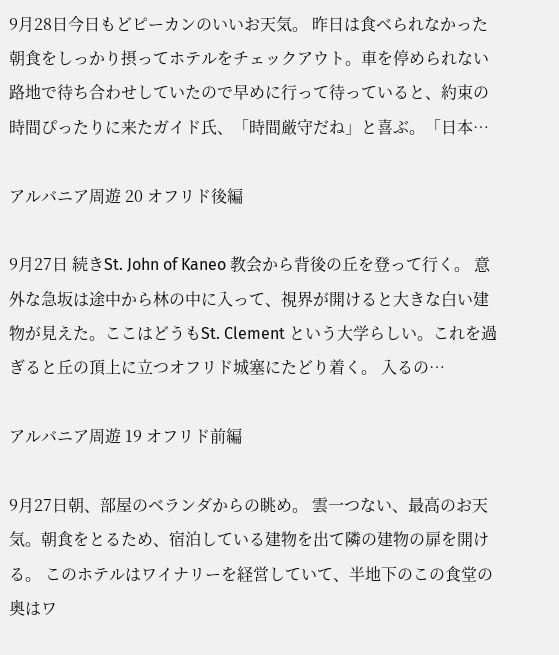9月28日今日もどピーカンのいいお天気。 昨日は食べられなかった朝食をしっかり摂ってホテルをチェックアウト。車を停められない路地で待ち合わせしていたので早めに行って待っていると、約束の時間ぴったりに来たガイド氏、「時間厳守だね」と喜ぶ。「日本…

アルバニア周遊 20 オフリド後編

9月27日 続きSt. John of Kaneo 教会から背後の丘を登って行く。 意外な急坂は途中から林の中に入って、視界が開けると大きな白い建物が見えた。ここはどうもSt. Clement という大学らしい。これを過ぎると丘の頂上に立つオフリド城塞にたどり着く。 入るの…

アルバニア周遊 19 オフリド前編

9月27日朝、部屋のベランダからの眺め。 雲一つない、最高のお天気。朝食をとるため、宿泊している建物を出て隣の建物の扉を開ける。 このホテルはワイナリーを経営していて、半地下のこの食堂の奥はワ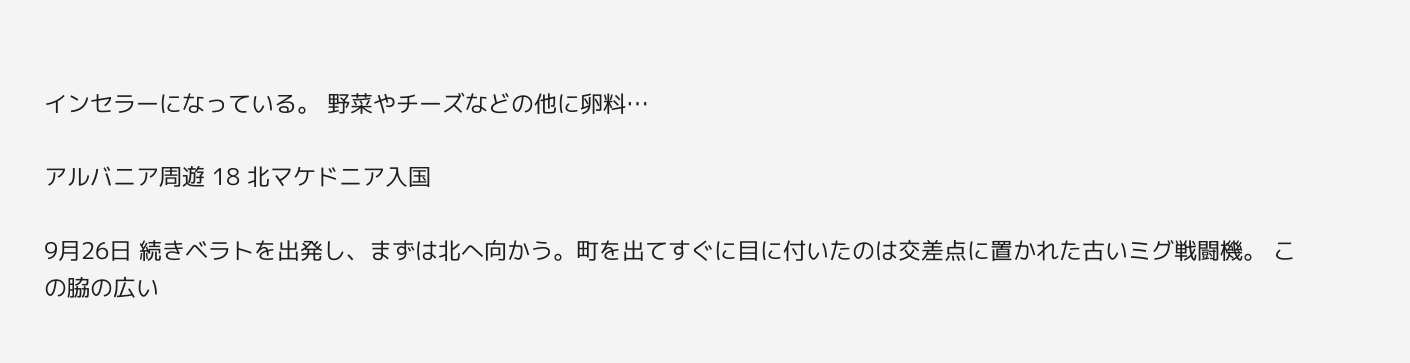インセラーになっている。 野菜やチーズなどの他に卵料…

アルバニア周遊 18 北マケドニア入国

9月26日 続きベラトを出発し、まずは北へ向かう。町を出てすぐに目に付いたのは交差点に置かれた古いミグ戦闘機。 この脇の広い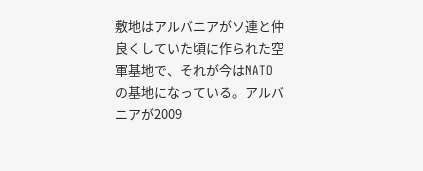敷地はアルバニアがソ連と仲良くしていた頃に作られた空軍基地で、それが今はNATOの基地になっている。アルバニアが2009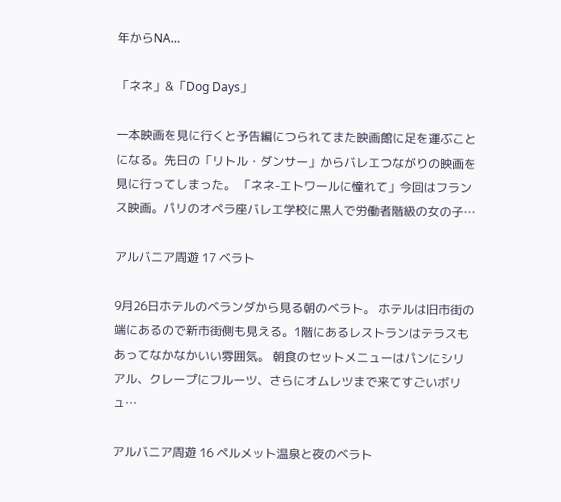年からNA…

「ネネ」&「Dog Days」

一本映画を見に行くと予告編につられてまた映画館に足を運ぶことになる。先日の「リトル・ダンサー」からバレエつながりの映画を見に行ってしまった。 「ネネ-エトワールに憧れて」今回はフランス映画。パリのオペラ座バレエ学校に黒人で労働者階級の女の子…

アルバニア周遊 17 ベラト

9月26日ホテルのベランダから見る朝のベラト。 ホテルは旧市街の端にあるので新市街側も見える。1階にあるレストランはテラスもあってなかなかいい雰囲気。 朝食のセットメニューはパンにシリアル、クレープにフルーツ、さらにオムレツまで来てすごいボリュ…

アルバニア周遊 16 ペルメット温泉と夜のベラト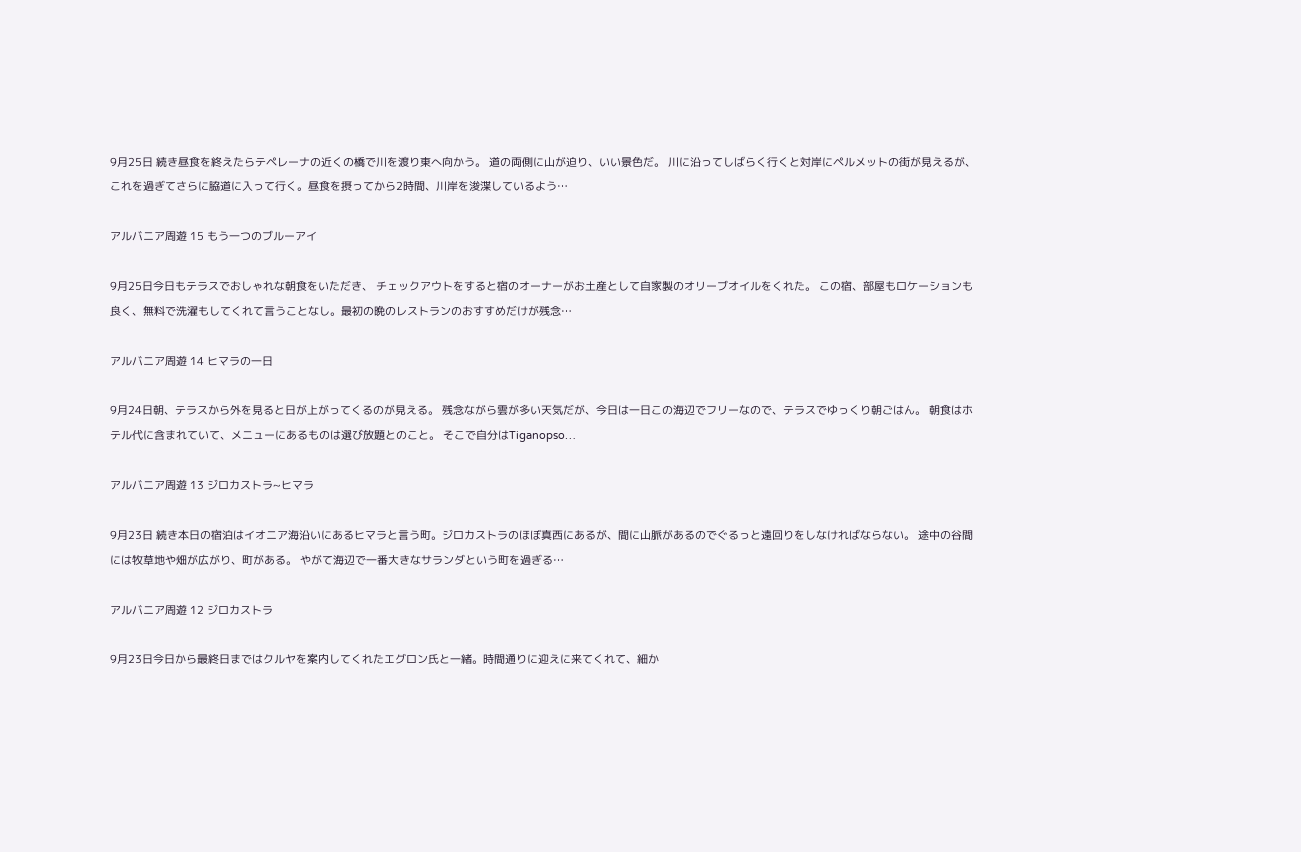9月25日 続き昼食を終えたらテペレーナの近くの橋で川を渡り東へ向かう。 道の両側に山が迫り、いい景色だ。 川に沿ってしばらく行くと対岸にペルメットの街が見えるが、これを過ぎてさらに脇道に入って行く。昼食を摂ってから2時間、川岸を浚渫しているよう…

アルバニア周遊 15 もう一つのブルーアイ

9月25日今日もテラスでおしゃれな朝食をいただき、 チェックアウトをすると宿のオーナーがお土産として自家製のオリーブオイルをくれた。 この宿、部屋もロケーションも良く、無料で洗濯もしてくれて言うことなし。最初の晩のレストランのおすすめだけが残念…

アルバニア周遊 14 ヒマラの一日

9月24日朝、テラスから外を見ると日が上がってくるのが見える。 残念ながら雲が多い天気だが、今日は一日この海辺でフリーなので、テラスでゆっくり朝ごはん。 朝食はホテル代に含まれていて、メニューにあるものは選び放題とのこと。 そこで自分はTiganopso…

アルバニア周遊 13 ジロカストラ~ヒマラ

9月23日 続き本日の宿泊はイオニア海沿いにあるヒマラと言う町。ジロカストラのほぼ真西にあるが、間に山脈があるのでぐるっと遠回りをしなければならない。 途中の谷間には牧草地や畑が広がり、町がある。 やがて海辺で一番大きなサランダという町を過ぎる…

アルバニア周遊 12 ジロカストラ

9月23日今日から最終日まではクルヤを案内してくれたエグロン氏と一緒。時間通りに迎えに来てくれて、細か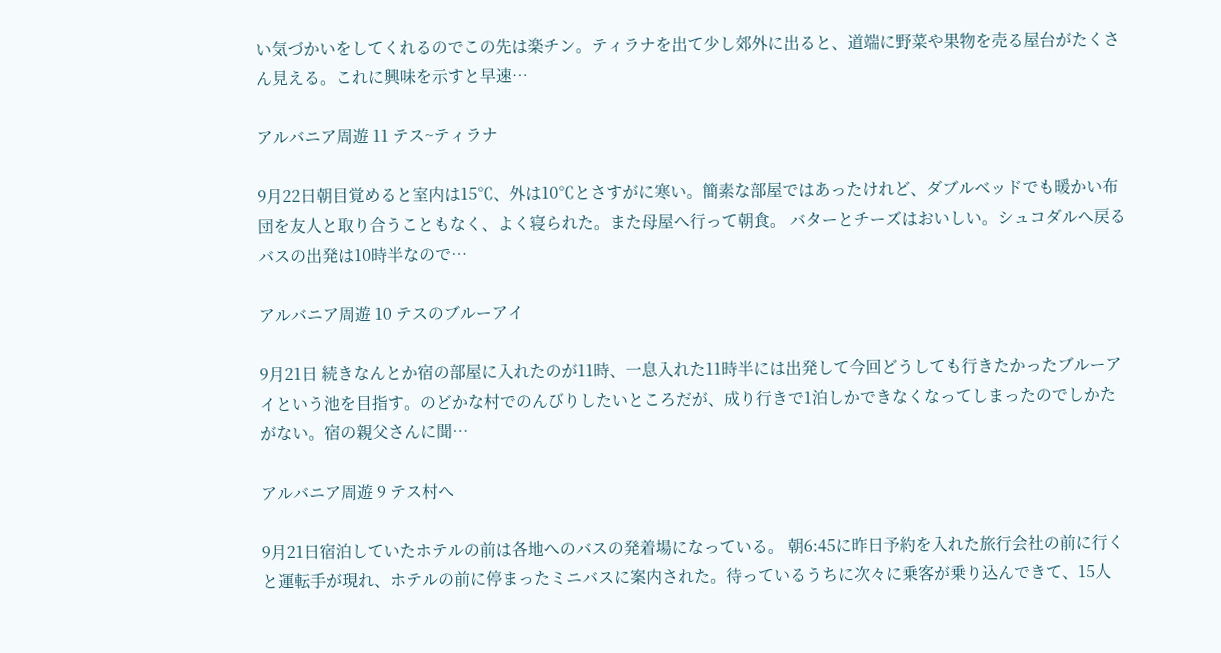い気づかいをしてくれるのでこの先は楽チン。ティラナを出て少し郊外に出ると、道端に野菜や果物を売る屋台がたくさん見える。これに興味を示すと早速…

アルバニア周遊 11 テス~ティラナ

9月22日朝目覚めると室内は15℃、外は10℃とさすがに寒い。簡素な部屋ではあったけれど、ダブルベッドでも暖かい布団を友人と取り合うこともなく、よく寝られた。また母屋へ行って朝食。 バターとチーズはおいしい。シュコダルへ戻るバスの出発は10時半なので…

アルバニア周遊 10 テスのブルーアイ

9月21日 続きなんとか宿の部屋に入れたのが11時、一息入れた11時半には出発して今回どうしても行きたかったブルーアイという池を目指す。のどかな村でのんびりしたいところだが、成り行きで1泊しかできなくなってしまったのでしかたがない。宿の親父さんに聞…

アルバニア周遊 9 テス村へ

9月21日宿泊していたホテルの前は各地へのバスの発着場になっている。 朝6:45に昨日予約を入れた旅行会社の前に行くと運転手が現れ、ホテルの前に停まったミニバスに案内された。待っているうちに次々に乗客が乗り込んできて、15人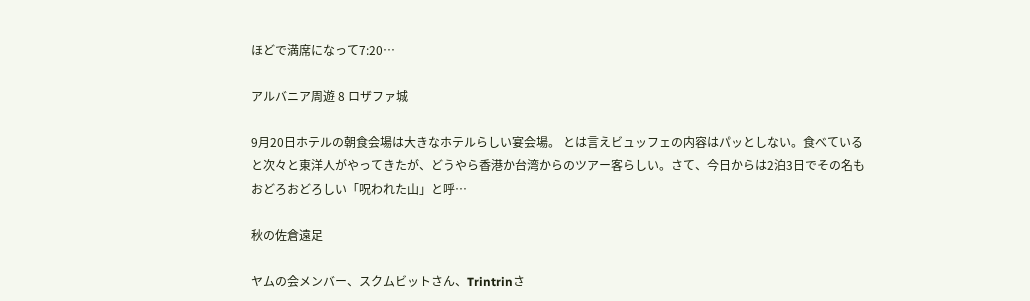ほどで満席になって7:20…

アルバニア周遊 8 ロザファ城

9月20日ホテルの朝食会場は大きなホテルらしい宴会場。 とは言えビュッフェの内容はパッとしない。食べていると次々と東洋人がやってきたが、どうやら香港か台湾からのツアー客らしい。さて、今日からは2泊3日でその名もおどろおどろしい「呪われた山」と呼…

秋の佐倉遠足

ヤムの会メンバー、スクムビットさん、Trintrinさ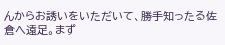んからお誘いをいただいて、勝手知ったる佐倉へ遠足。まず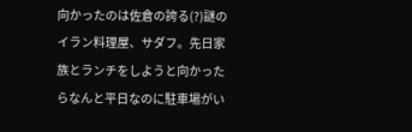向かったのは佐倉の誇る(?)謎のイラン料理屋、サダフ。先日家族とランチをしようと向かったらなんと平日なのに駐車場がい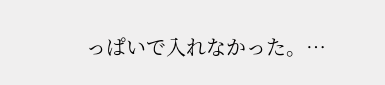っぱいで入れなかった。…